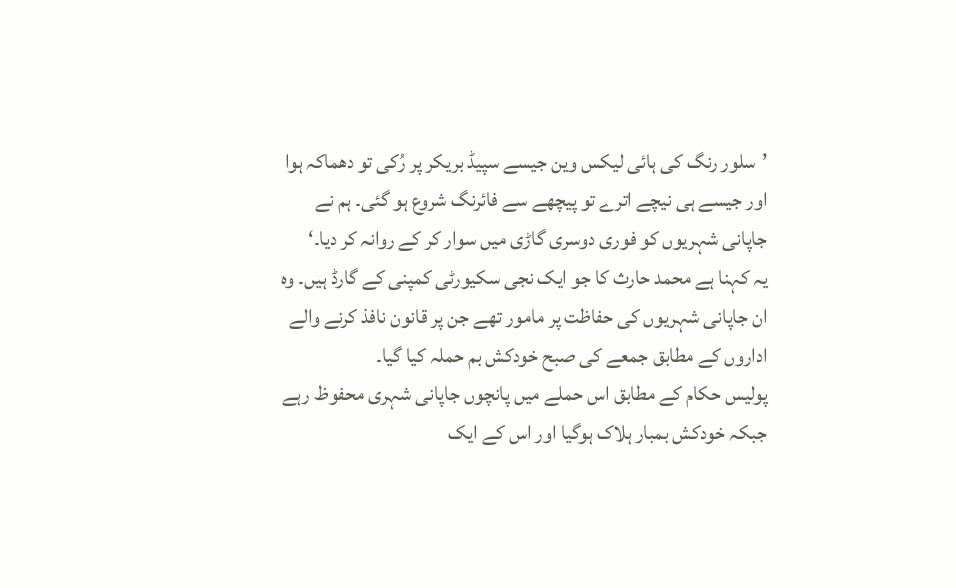’سلور رنگ کی ہائی لیکس وین جیسے سپیڈ بریکر پر رُکی تو دھماکہ ہوا اور جیسے ہی نیچے اترے تو پیچھے سے فائرنگ شروع ہو گئی۔ ہم نے جاپانی شہریوں کو فوری دوسری گاڑی میں سوار کر کے روانہ کر دیا۔‘
یہ کہنا ہے محمد حارث کا جو ایک نجی سکیورٹی کمپنی کے گارڈ ہیں۔ وہ ان جاپانی شہریوں کی حفاظت پر مامور تھے جن پر قانون نافذ کرنے والے اداروں کے مطابق جمعے کی صبح خودکش بم حملہ کیا گیا۔
پولیس حکام کے مطابق اس حملے میں پانچوں جاپانی شہری محفوظ رہے جبکہ خودکش بمبار ہلاک ہوگیا اور اس کے ایک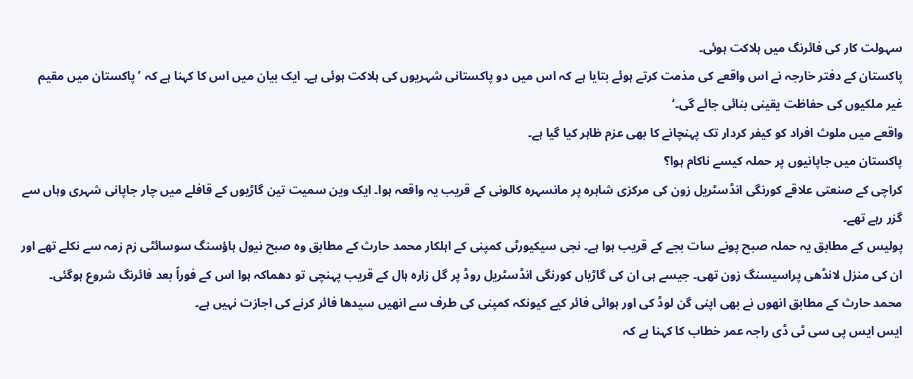سہولت کار کی فائرنگ میں ہلاکت ہوئی۔
پاکستان کے دفتر خارجہ نے اس واقعے کی مذمت کرتے ہوئے بتایا ہے کہ اس میں دو پاکستانی شہریوں کی ہلاکت ہوئی ہے۔ ایک بیان میں اس کا کہنا ہے کہ ’پاکستان میں مقیم غیر ملکیوں کی حفاظت یقینی بنائی جائے گی۔‘
واقعے میں ملوث افراد کو کیفر کردار تک پہنچانے کا بھی عزم ظاہر کیا گیا ہے۔
پاکستان میں جاپانیوں پر حملہ کیسے ناکام ہوا؟
کراچی کے صنعتی علاقے کورنگی انڈسٹریل زون کی مرکزی شاہرہ پر مانسہرہ کالونی کے قریب یہ واقعہ ہوا۔ ایک وین سمیت تین گاڑیوں کے قافلے میں چار جاپانی شہری وہاں سے گزر رہے تھے۔
پولیس کے مطابق یہ حملہ صبح پونے سات بجے کے قریب ہوا ہے۔ نجی سیکیورٹی کمپنی کے اہلکار محمد حارث کے مطابق وہ صبح نیول ہاؤسنگ سوسائٹی زم زمہ سے نکلے تھے اور ان کی منزل لانڈھی پراسیسنگ زون تھی۔ جیسے ہی ان کی گاڑیاں کورنگی انڈسٹریل روڈ پر گل زارہ ہال کے قریب پہنچی تو دھماکہ ہوا اس کے فوراً بعد فائرنگ شروع ہوگئی۔
محمد حارث کے مطابق انھوں نے بھی اپنی گن لوڈ کی اور ہوائی فائر کیے کیونکہ کمپنی کی طرف سے انھیں سیدھا فائر کرنے کی اجازت نہیں ہے۔
ایس ایس پی سی ٹی ڈی راجہ عمر خطاب کا کہنا ہے کہ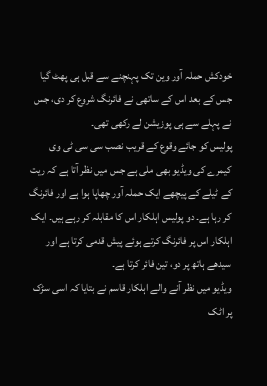خودکش حملہ آور وین تک پہنچنے سے قبل ہی پھٹ گیا جس کے بعد اس کے ساتھی نے فائرنگ شروع کر دی، جس نے پہلے سے ہی پوزیشن لے رکھی تھی۔
پولیس کو جائے وقوع کے قریب نصب سی سی ٹی وی کیمرے کی ویڈیو بھی ملی ہے جس میں نظر آتا ہے کہ ریت کے ٹیلے کے پیچھے ایک حملہ آور چھاپا ہوا ہے اور فائرنگ کر رہا ہے۔ دو پولیس اہلکار اس کا مقابلہ کر رہے ہیں۔ ایک اہلکار اس پر فائرنگ کرتے ہوئے پیش قدمی کرتا ہے اور سیدھے ہاتھ پر دو، تین فائر کرتا ہے۔
ویڈیو میں نظر آنے والے اہلکار قاسم نے بتایا کہ اسی سڑک پر اٹک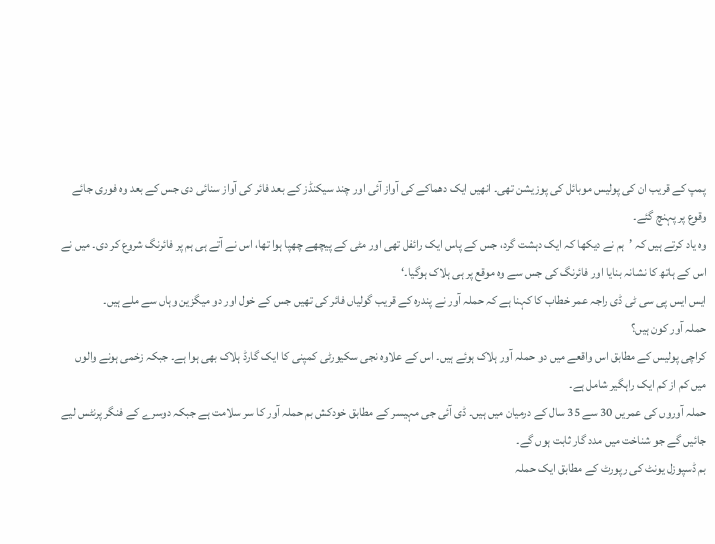پمپ کے قریب ان کی پولیس موبائل کی پوزیشن تھی۔ انھیں ایک دھماکے کی آواز آئی اور چند سیکنڈز کے بعد فائر کی آواز سنائی دی جس کے بعد وہ فوری جائے وقوع پر پہنچ گئے۔
وہ یاد کرتے ہیں کہ ’ہم نے دیکھا کہ ایک دہشت گرد، جس کے پاس ایک رائفل تھی اور مٹی کے پیچھے چھپا ہوا تھا، اس نے آتے ہی ہم پر فائرنگ شروع کر دی۔ میں نے اس کے ہاتھ کا نشانہ بنایا اور فائرنگ کی جس سے وہ موقع پر ہی ہلاک ہوگیا۔‘
ایس ایس پی سی ٹی ڈی راجہ عمر خطاب کا کہنا ہے کہ حملہ آور نے پندرہ کے قریب گولیاں فائر کی تھیں جس کے خول اور دو میگزین وہاں سے ملے ہیں۔
حملہ آور کون ہیں؟
کراچی پولیس کے مطابق اس واقعے میں دو حملہ آور ہلاک ہوئے ہیں۔ اس کے علاوہ نجی سکیورٹی کمپنی کا ایک گارڈ ہلاک بھی ہوا ہے۔ جبکہ زخمی ہونے والوں میں کم از کم ایک راہگیر شامل ہے۔
حملہ آوروں کی عمریں 30 سے 35 سال کے درمیان میں ہیں۔ ڈی آئی جی مہیسر کے مطابق خودکش بم حملہ آور کا سر سلامت ہے جبکہ دوسرے کے فنگر پرنٹس لیے جائیں گے جو شناخت میں مدد گار ثابت ہوں گے۔
بم ڈسپوزل یونٹ کی رپورٹ کے مطابق ایک حملہ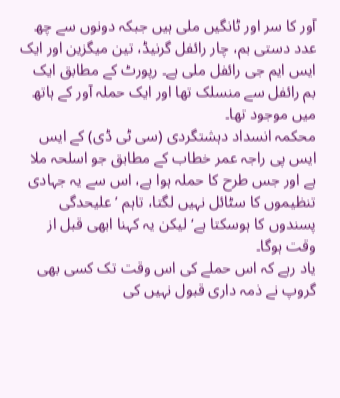آور کا سر اور ٹانگیں ملی ہیں جبکہ دونوں سے چھ عدد دستی بم، چار رائفل گرنیڈ، تین میگزین اور ایک ایس ایم جی رائفل ملی ہے۔ رپورٹ کے مطابق ایک بم رائفل سے منسلک تھا اور ایک حملہ آور کے ہاتھ میں موجود تھا۔
محکمہ انسداد دہشتگردی (سی ٹی ڈی) کے ایس ایس پی راجہ عمر خطاب کے مطابق جو اسلحہ ملا ہے اور جس طرح کا حملہ ہوا ہے، اس سے یہ جہادی تنظیموں کا سٹائل نہیں لگتا، تاہم ’علیحدگی پسندوں کا ہوسکتا ہے‘ لیکن یہ کہنا ابھی قبل از وقت ہوگا۔
یاد رہے کہ اس حملے کی اس وقت تک کسی بھی گروپ نے ذمہ داری قبول نہیں کی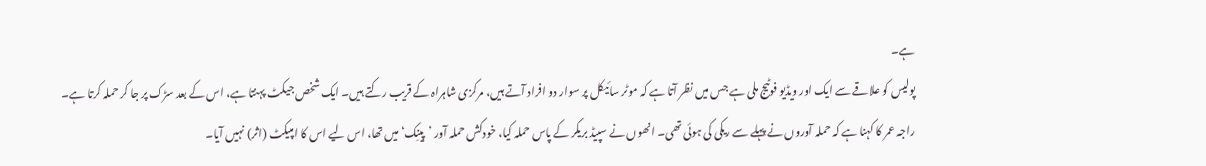ہے۔
پولیس کو علاقے سے ایک اور ویڈیو فوٹیج ملی ہے جس میں نظر آتا ہے کہ موٹر سائیکل پر سوار دو افراد آتے ہیں، مرکزی شاہراہ کے قریب رکتے ہیں۔ ایک شخص جیکٹ پہنتا ہے، اس کے بعد سڑک پر جا کر حملہ کرتا ہے۔
راجہ عمر کا کہنا ہے کہ حملہ آوروں نے پہلے سے ریکی کی ہوئی تھی۔ انھوں نے سپیڈ بریکر کے پاس حملہ کیا، خودکش حملہ آور ’پینِک‘ میں تھا، اس لیے اس کا امپیکٹ (اثر) نہیں آیا۔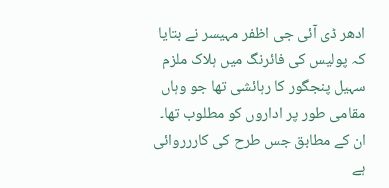ادھر ڈی آئی جی اظفر مہیسر نے بتایا کہ پولیس کی فائرنگ میں ہلاک ملزم سہیل پنجگور کا رہائشی تھا جو وہاں مقامی طور پر اداروں کو مطلوب تھا۔
ان کے مطابق جس طرح کی کاررروائی ہے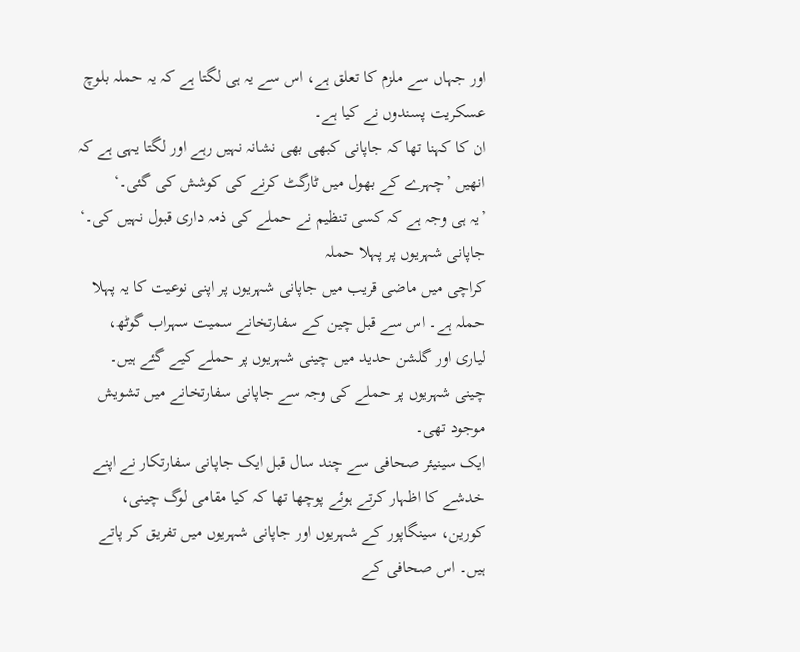اور جہاں سے ملزم کا تعلق ہے، اس سے یہ ہی لگتا ہے کہ یہ حملہ بلوچ عسکریت پسندوں نے کیا ہے۔
ان کا کہنا تھا کہ جاپانی کبھی بھی نشانہ نہیں رہے اور لگتا یہی ہے کہ انھیں ’چہرے کے بھول میں ٹارگٹ کرنے کی کوشش کی گئی۔‘
’یہ ہی وجہ ہے کہ کسی تنظیم نے حملے کی ذمہ داری قبول نہیں کی۔‘
جاپانی شہریوں پر پہلا حملہ
کراچی میں ماضی قریب میں جاپانی شہریوں پر اپنی نوعیت کا یہ پہلا حملہ ہے۔ اس سے قبل چین کے سفارتخانے سمیت سہراب گوٹھ، لیاری اور گلشن حدید میں چینی شہریوں پر حملے کیے گئے ہیں۔
چینی شہریوں پر حملے کی وجہ سے جاپانی سفارتخانے میں تشویش موجود تھی۔
ایک سینیئر صحافی سے چند سال قبل ایک جاپانی سفارتکار نے اپنے خدشے کا اظہار کرتے ہوئے پوچھا تھا کہ کیا مقامی لوگ چینی، کورین، سینگاپور کے شہریوں اور جاپانی شہریوں میں تفریق کر پاتے ہیں۔ اس صحافی کے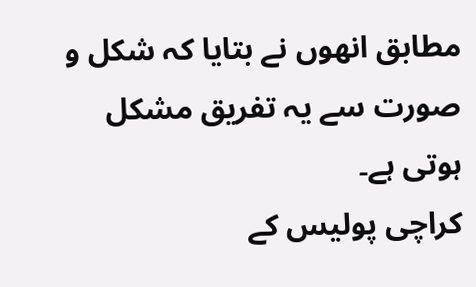مطابق انھوں نے بتایا کہ شکل و صورت سے یہ تفریق مشکل ہوتی ہے۔
کراچی پولیس کے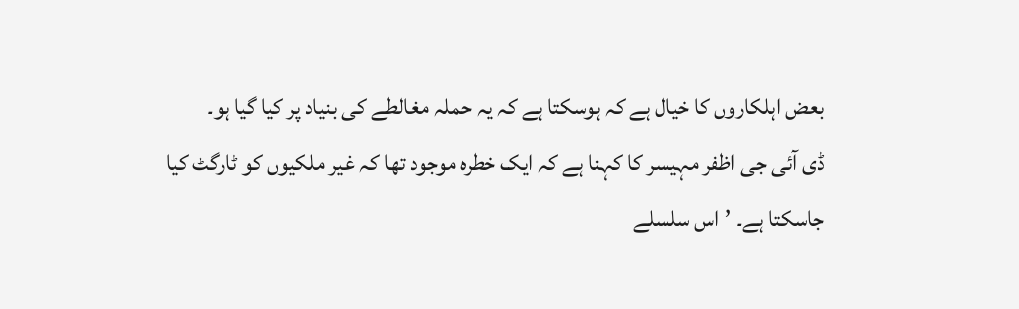بعض اہلکاروں کا خیال ہے کہ ہوسکتا ہے کہ یہ حملہ مغالطے کی بنیاد پر کیا گیا ہو۔
ڈی آئی جی اظفر مہیسر کا کہنا ہے کہ ایک خطرہ موجود تھا کہ غیر ملکیوں کو ٹارگٹ کیا جاسکتا ہے۔ ’اس سلسلے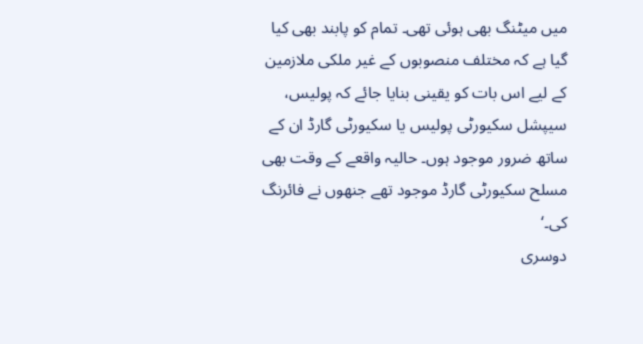میں میٹنگ بھی ہوئی تھی۔ تمام کو پابند بھی کیا گیا ہے کہ مختلف منصوبوں کے غیر ملکی ملازمین کے لیے اس بات کو یقینی بنایا جائے کہ پولیس، سیپشل سکیورٹی پولیس یا سکیورٹی گارڈ ان کے ساتھ ضرور موجود ہوں۔ حالیہ واقعے کے وقت بھی مسلح سکیورٹی گارڈ موجود تھے جنھوں نے فائرنگ کی۔‘
دوسری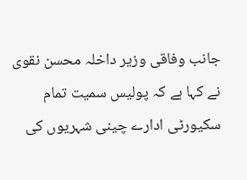جانب وفاقی وزیر داخلہ محسن نقوی نے کہا ہے کہ پولیس سمیت تمام سکیورٹی ادارے چینی شہریوں کی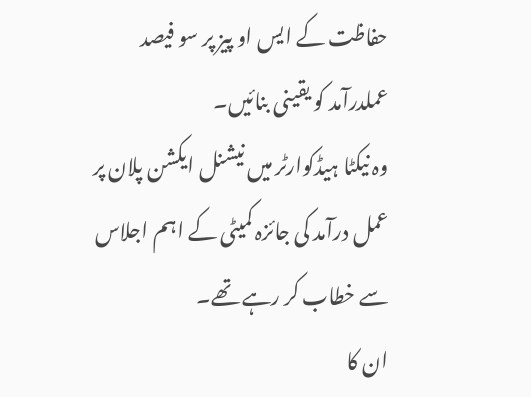حفاظت کے ایس او پیز پر سو فیصد عملدرآمد کو یقینی بنائیں۔
وہ نیکٹا ہیڈکوارٹر میں نیشنل ایکشن پلان پر عمل درآمد کی جائزہ کمیٹی کے اہم اجلاس سے خطاب کر رہے تھے۔
ان کا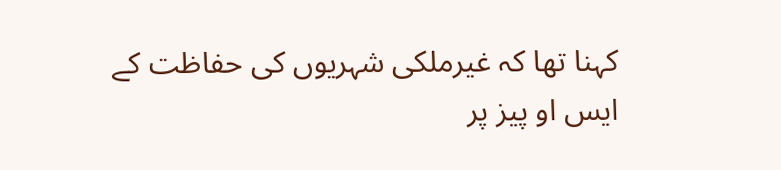کہنا تھا کہ غیرملکی شہریوں کی حفاظت کے ایس او پیز پر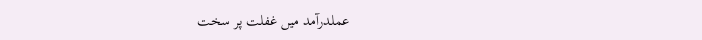عملدرآمد میں غفلت پر سخت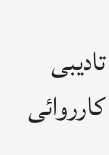تادیبی کارروائی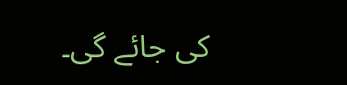کی جائے گی۔